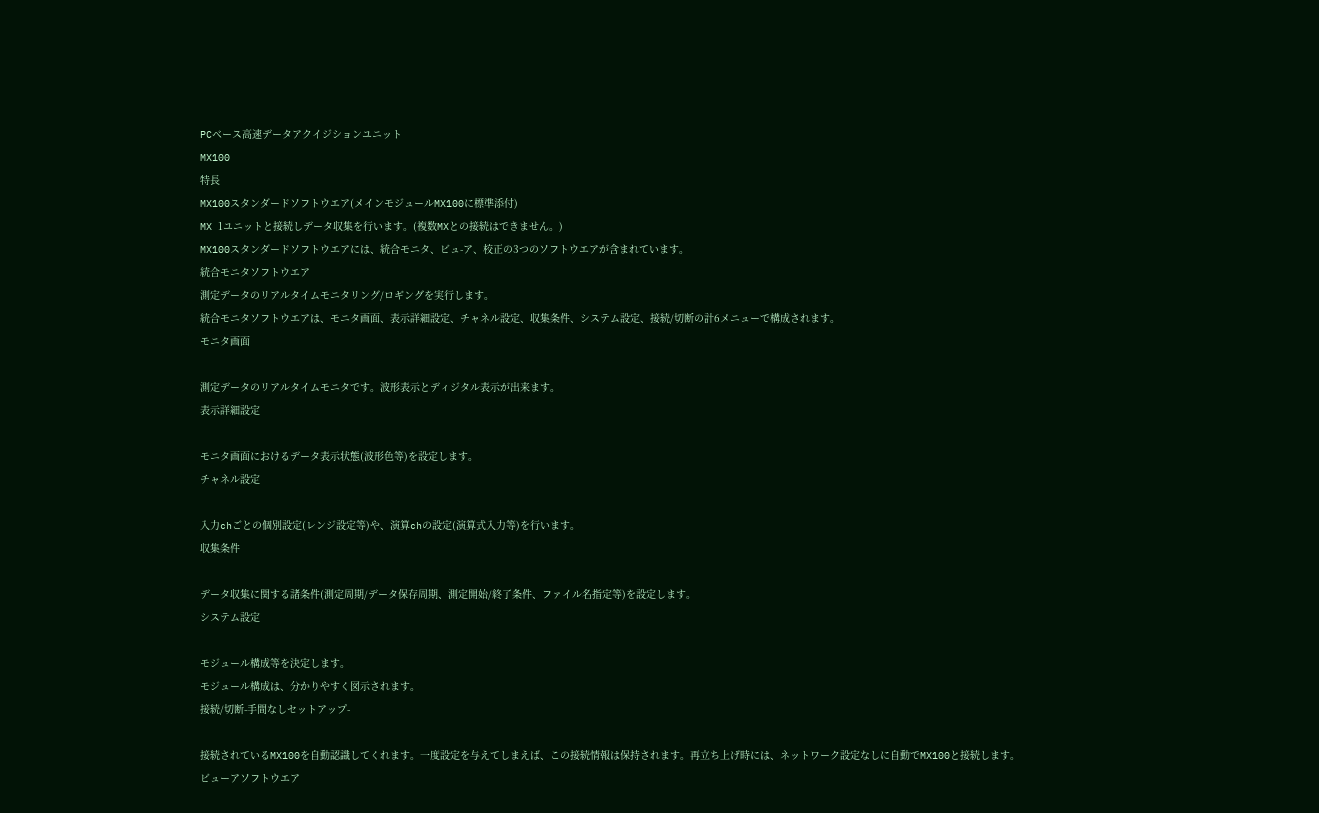PCベース高速データアクイジションユニット
MX100
特長
MX100スタンダードソフトウエア(メインモジュールMX100に標準添付)
MX 1ユニットと接続しデータ収集を行います。(複数MXとの接続はできません。)
MX100スタンダードソフトウエアには、統合モニタ、ビュ-ア、校正の3つのソフトウエアが含まれています。
統合モニタソフトウエア
測定データのリアルタイムモニタリング/ロギングを実行します。
統合モニタソフトウエアは、モニタ画面、表示詳細設定、チャネル設定、収集条件、システム設定、接続/切断の計6メニューで構成されます。
モニタ画面

測定データのリアルタイムモニタです。波形表示とディジタル表示が出来ます。
表示詳細設定

モニタ画面におけるデータ表示状態(波形色等)を設定します。
チャネル設定

入力chごとの個別設定(レンジ設定等)や、演算chの設定(演算式入力等)を行います。
収集条件

データ収集に関する諸条件(測定周期/データ保存周期、測定開始/終了条件、ファイル名指定等)を設定します。
システム設定

モジュール構成等を決定します。
モジュール構成は、分かりやすく図示されます。
接続/切断-手間なしセットアップ-

接続されているMX100を自動認識してくれます。一度設定を与えてしまえば、この接続情報は保持されます。再立ち上げ時には、ネットワーク設定なしに自動でMX100と接続します。
ビューアソフトウエア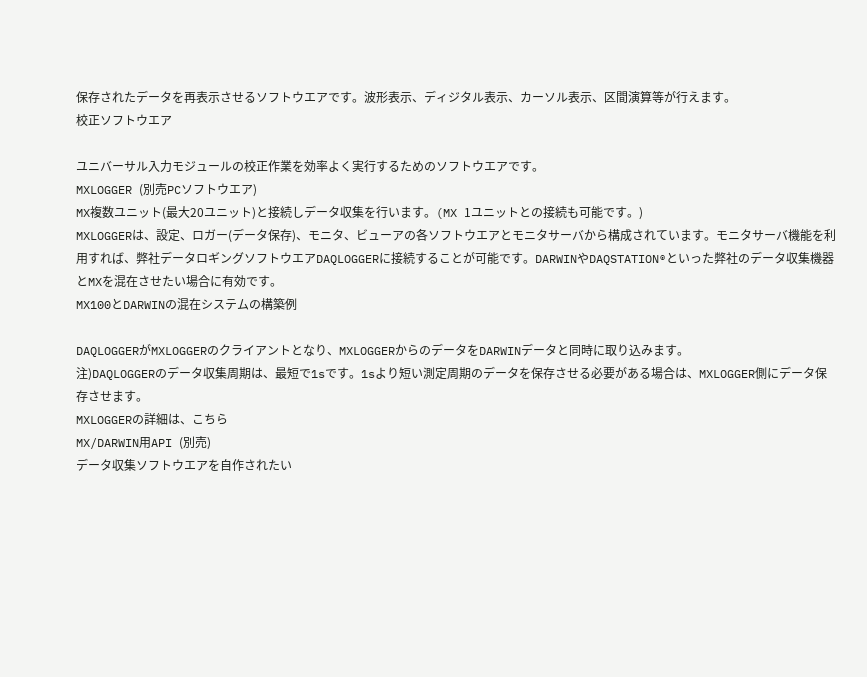保存されたデータを再表示させるソフトウエアです。波形表示、ディジタル表示、カーソル表示、区間演算等が行えます。
校正ソフトウエア

ユニバーサル入力モジュールの校正作業を効率よく実行するためのソフトウエアです。
MXLOGGER (別売PCソフトウエア)
MX複数ユニット(最大20ユニット)と接続しデータ収集を行います。(MX 1ユニットとの接続も可能です。)
MXLOGGERは、設定、ロガー(データ保存)、モニタ、ビューアの各ソフトウエアとモニタサーバから構成されています。モニタサーバ機能を利用すれば、弊社データロギングソフトウエアDAQLOGGERに接続することが可能です。DARWINやDAQSTATION®といった弊社のデータ収集機器とMXを混在させたい場合に有効です。
MX100とDARWINの混在システムの構築例

DAQLOGGERがMXLOGGERのクライアントとなり、MXLOGGERからのデータをDARWINデータと同時に取り込みます。
注)DAQLOGGERのデータ収集周期は、最短で1sです。1sより短い測定周期のデータを保存させる必要がある場合は、MXLOGGER側にデータ保存させます。
MXLOGGERの詳細は、こちら
MX/DARWIN用API (別売)
データ収集ソフトウエアを自作されたい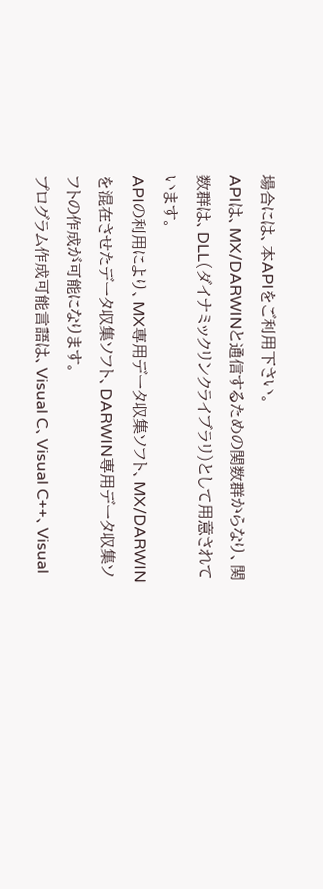場合には、本APIをご利用下さい。
APIは、MX/DARWINと通信するための関数群からなり、関数群は、DLL(ダイナミックリンクライブラリ)として用意されています。
APIの利用により、MX専用データ収集ソフト、MX/DARWINを混在させたデータ収集ソフト、DARWIN専用データ収集ソフトの作成が可能になります。
プログラム作成可能言語は、Visual C、Visual C++、Visual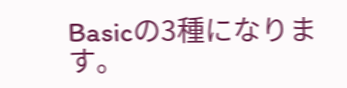Basicの3種になります。